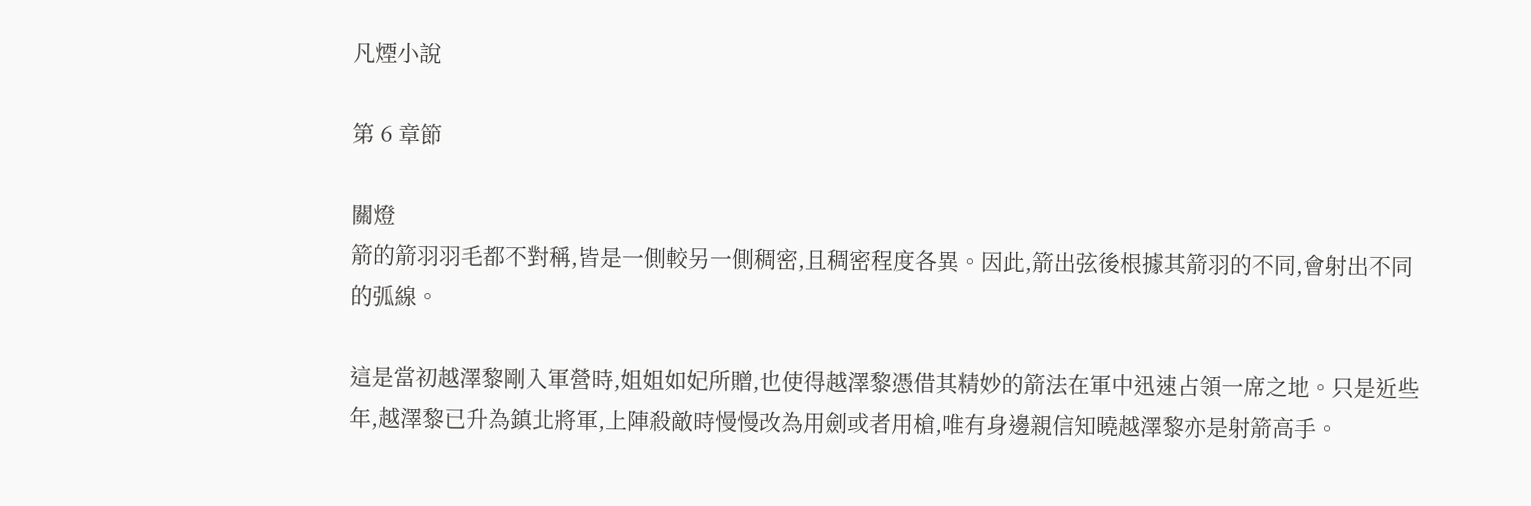凡煙小說

第 6 章節

關燈
箭的箭羽羽毛都不對稱,皆是一側較另一側稠密,且稠密程度各異。因此,箭出弦後根據其箭羽的不同,會射出不同的弧線。

這是當初越澤黎剛入軍營時,姐姐如妃所贈,也使得越澤黎憑借其精妙的箭法在軍中迅速占領一席之地。只是近些年,越澤黎已升為鎮北將軍,上陣殺敵時慢慢改為用劍或者用槍,唯有身邊親信知曉越澤黎亦是射箭高手。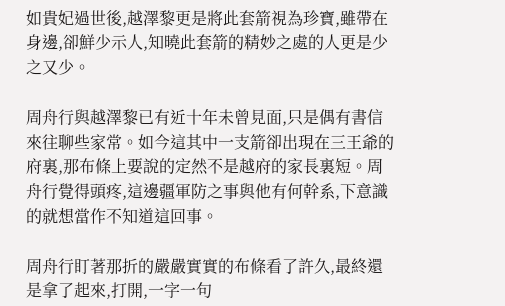如貴妃過世後,越澤黎更是將此套箭視為珍寶,雖帶在身邊,卻鮮少示人,知曉此套箭的精妙之處的人更是少之又少。

周舟行與越澤黎已有近十年未曾見面,只是偶有書信來往聊些家常。如今這其中一支箭卻出現在三王爺的府裏,那布條上要說的定然不是越府的家長裏短。周舟行覺得頭疼,這邊疆軍防之事與他有何幹系,下意識的就想當作不知道這回事。

周舟行盯著那折的嚴嚴實實的布條看了許久,最終還是拿了起來,打開,一字一句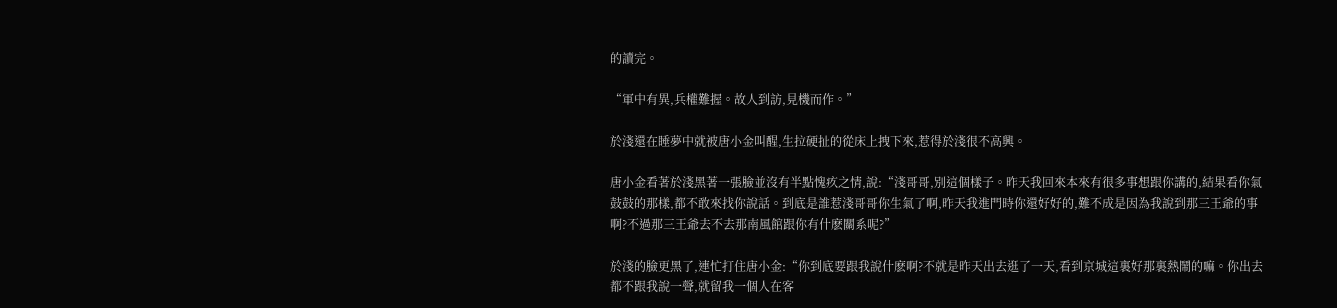的讀完。

“軍中有異,兵權難握。故人到訪,見機而作。”

於淺還在睡夢中就被唐小金叫醒,生拉硬扯的從床上拽下來,惹得於淺很不高興。

唐小金看著於淺黑著一張臉並沒有半點愧疚之情,說:“淺哥哥,別這個樣子。昨天我回來本來有很多事想跟你講的,結果看你氣鼓鼓的那樣,都不敢來找你說話。到底是誰惹淺哥哥你生氣了啊,昨天我進門時你還好好的,難不成是因為我說到那三王爺的事啊?不過那三王爺去不去那南風館跟你有什麽關系呢?”

於淺的臉更黑了,連忙打住唐小金:“你到底要跟我說什麽啊?不就是昨天出去逛了一天,看到京城這裏好那裏熱鬧的嘛。你出去都不跟我說一聲,就留我一個人在客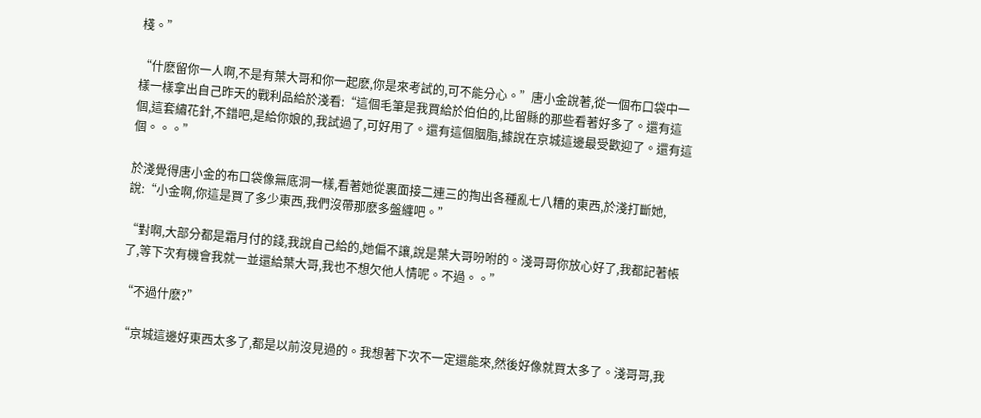棧。”

“什麽留你一人啊,不是有葉大哥和你一起麽,你是來考試的,可不能分心。”唐小金說著,從一個布口袋中一樣一樣拿出自己昨天的戰利品給於淺看:“這個毛筆是我買給於伯伯的,比留縣的那些看著好多了。還有這個,這套繡花針,不錯吧,是給你娘的,我試過了,可好用了。還有這個胭脂,據說在京城這邊最受歡迎了。還有這個。。。”

於淺覺得唐小金的布口袋像無底洞一樣,看著她從裏面接二連三的掏出各種亂七八糟的東西,於淺打斷她,說:“小金啊,你這是買了多少東西,我們沒帶那麽多盤纏吧。”

“對啊,大部分都是霜月付的錢,我說自己給的,她偏不讓,說是葉大哥吩咐的。淺哥哥你放心好了,我都記著帳了,等下次有機會我就一並還給葉大哥,我也不想欠他人情呢。不過。。”

“不過什麽?”

“京城這邊好東西太多了,都是以前沒見過的。我想著下次不一定還能來,然後好像就買太多了。淺哥哥,我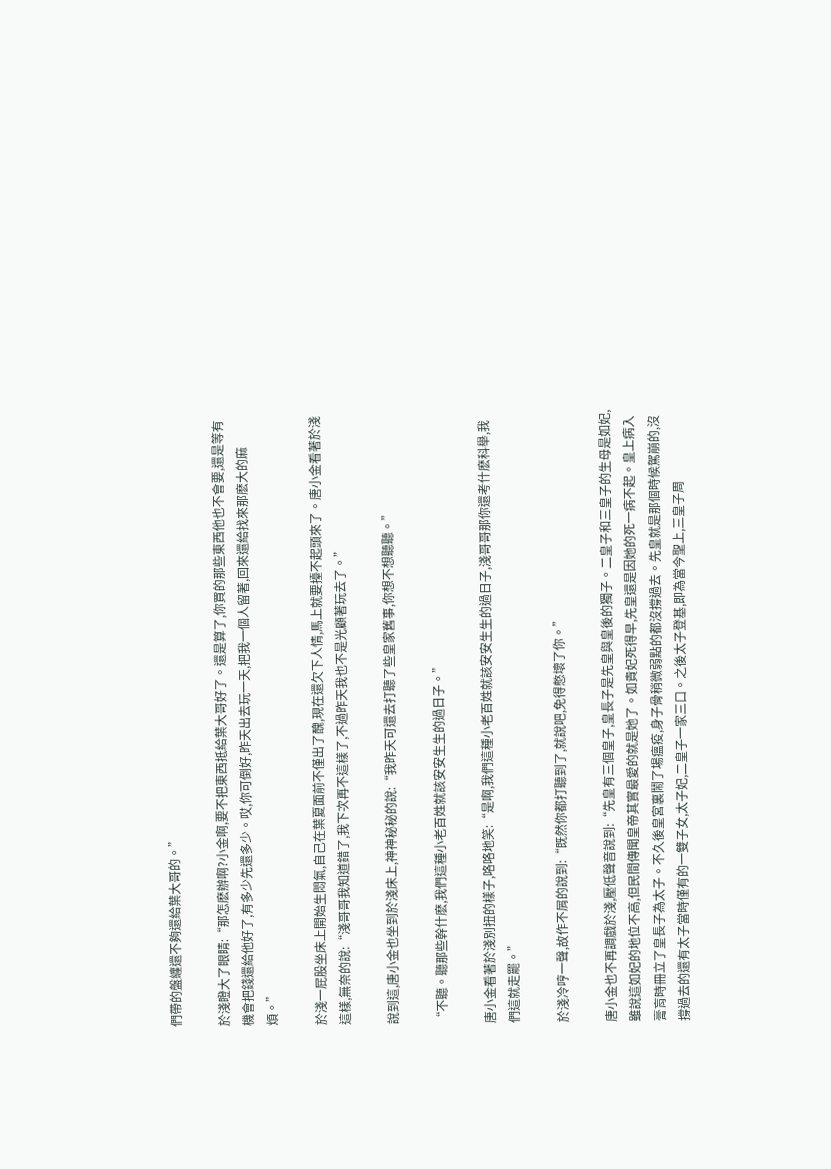們帶的盤纏還不夠還給葉大哥的。”

於淺瞪大了眼睛:“那怎麽辦啊?小金啊,要不把東西抵給葉大哥好了。還是算了,你買的那些東西他也不會要,還是等有機會把錢還給他好了,有多少先還多少。哎,你可倒好,昨天出去玩一天,把我一個人留著,回來還給找來那麽大的麻煩。”

於淺一屁股坐床上開始生悶氣,自己在葉夏面前不僅出了醜,現在還欠下人情,馬上就要擡不起頭來了。唐小金看著於淺這樣,無奈的說:“淺哥哥我知道錯了,我下次再不這樣了,不過昨天我也不是光顧著玩去了。”

說到這,唐小金也坐到於淺床上,神神秘秘的說:“我昨天可還去打聽了些皇家舊事,你想不想聽聽。”

“不聽。聽那些幹什麽,我們這種小老百姓就該安安生生的過日子。”

唐小金看著於淺別扭的樣子,咯咯地笑:“是啊,我們這種小老百姓就該安安生生的過日子,淺哥哥那你還考什麽科舉,我們這就走罷。”

於淺冷哼一聲,故作不屑的說到:“既然你都打聽到了,就說吧,免得憋壞了你。”

唐小金也不再調戲於淺,壓低聲音說到:“先皇有三個皇子,皇長子是先皇與皇後的獨子。二皇子和三皇子的生母是如妃,雖說這如妃的地位不高,但民間傳聞皇帝其實最愛的就是她了。如貴妃死得早,先皇還是因她的死一病不起。皇上病入膏肓時冊立了皇長子為太子。不久後皇宮裏鬧了場瘟疫,身子骨稍微弱點的都沒撐過去。先皇就是那個時候駕崩的,沒撐過去的還有太子當時僅有的一雙子女,太子妃,二皇子一家三口。之後太子登基,即為當今聖上,三皇子周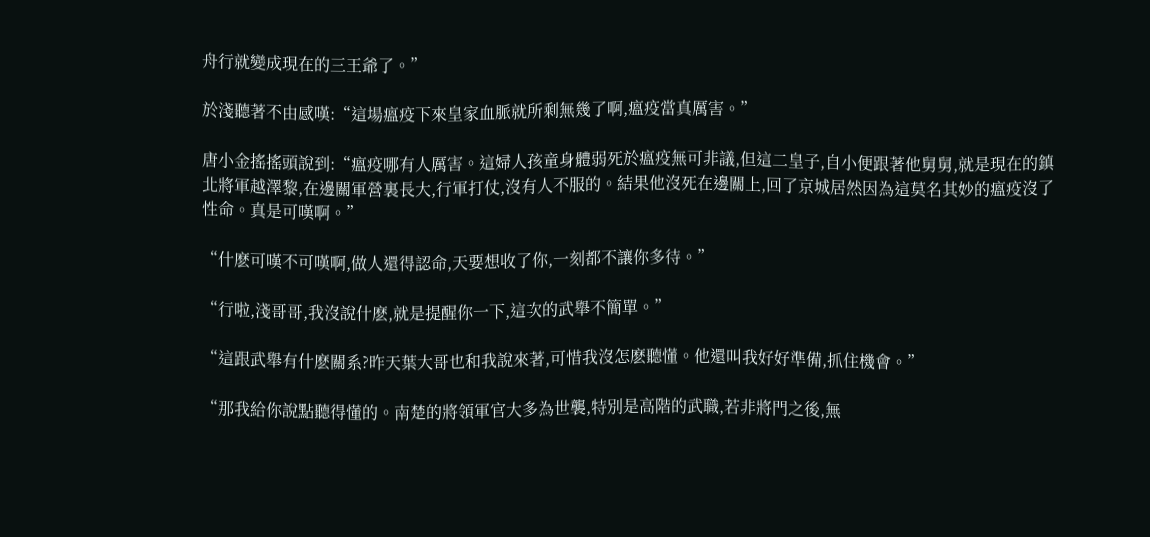舟行就變成現在的三王爺了。”

於淺聽著不由感嘆:“這場瘟疫下來皇家血脈就所剩無幾了啊,瘟疫當真厲害。”

唐小金搖搖頭說到:“瘟疫哪有人厲害。這婦人孩童身體弱死於瘟疫無可非議,但這二皇子,自小便跟著他舅舅,就是現在的鎮北將軍越澤黎,在邊關軍營裏長大,行軍打仗,沒有人不服的。結果他沒死在邊關上,回了京城居然因為這莫名其妙的瘟疫沒了性命。真是可嘆啊。”

“什麽可嘆不可嘆啊,做人還得認命,天要想收了你,一刻都不讓你多待。”

“行啦,淺哥哥,我沒說什麽,就是提醒你一下,這次的武舉不簡單。”

“這跟武舉有什麽關系?昨天葉大哥也和我說來著,可惜我沒怎麽聽懂。他還叫我好好準備,抓住機會。”

“那我給你說點聽得懂的。南楚的將領軍官大多為世襲,特別是高階的武職,若非將門之後,無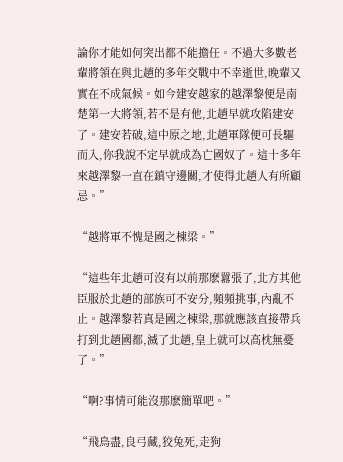論你才能如何突出都不能擔任。不過大多數老輩將領在與北趙的多年交戰中不幸逝世,晚輩又實在不成氣候。如今建安越家的越澤黎便是南楚第一大將領,若不是有他,北趙早就攻陷建安了。建安若破,這中原之地,北趙軍隊便可長驅而入,你我說不定早就成為亡國奴了。這十多年來越澤黎一直在鎮守邊關,才使得北趙人有所顧忌。”

“越將軍不愧是國之棟梁。”

“這些年北趙可沒有以前那麽囂張了,北方其他臣服於北趙的部族可不安分,頻頻挑事,內亂不止。越澤黎若真是國之棟梁,那就應該直接帶兵打到北趙國都,滅了北趙,皇上就可以高枕無憂了。”

“啊?事情可能沒那麽簡單吧。”

“飛鳥盡,良弓藏,狡兔死,走狗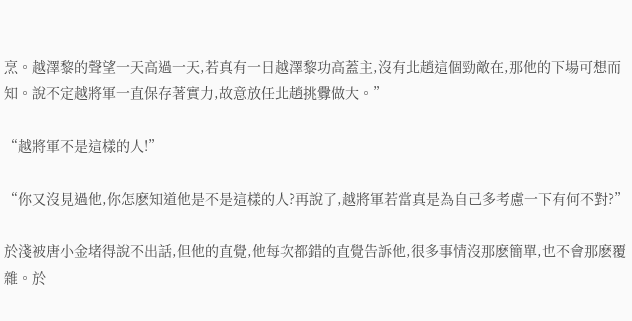烹。越澤黎的聲望一天高過一天,若真有一日越澤黎功高蓋主,沒有北趙這個勁敵在,那他的下場可想而知。說不定越將軍一直保存著實力,故意放任北趙挑釁做大。”

“越將軍不是這樣的人!”

“你又沒見過他,你怎麽知道他是不是這樣的人?再說了,越將軍若當真是為自己多考慮一下有何不對?”

於淺被唐小金堵得說不出話,但他的直覺,他每次都錯的直覺告訴他,很多事情沒那麽簡單,也不會那麽覆雜。於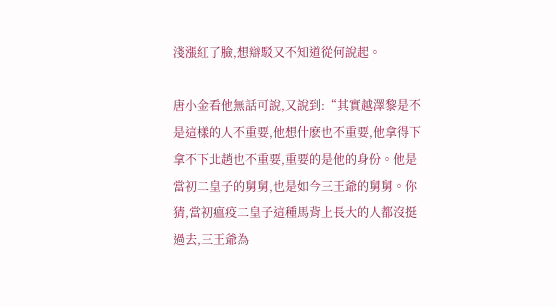淺漲紅了臉,想辯駁又不知道從何說起。

唐小金看他無話可說,又說到:“其實越澤黎是不是這樣的人不重要,他想什麽也不重要,他拿得下拿不下北趙也不重要,重要的是他的身份。他是當初二皇子的舅舅,也是如今三王爺的舅舅。你猜,當初瘟疫二皇子這種馬背上長大的人都沒挺過去,三王爺為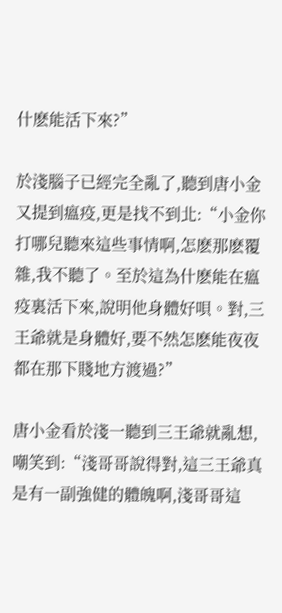什麽能活下來?”

於淺腦子已經完全亂了,聽到唐小金又提到瘟疫,更是找不到北:“小金你打哪兒聽來這些事情啊,怎麽那麽覆雜,我不聽了。至於這為什麽能在瘟疫裏活下來,說明他身體好唄。對,三王爺就是身體好,要不然怎麽能夜夜都在那下賤地方渡過?”

唐小金看於淺一聽到三王爺就亂想,嘲笑到:“淺哥哥說得對,這三王爺真是有一副強健的體魄啊,淺哥哥這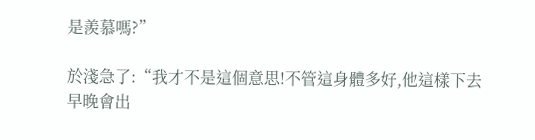是羨慕嗎?”

於淺急了:“我才不是這個意思!不管這身體多好,他這樣下去早晚會出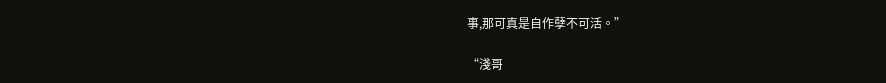事,那可真是自作孽不可活。”

“淺哥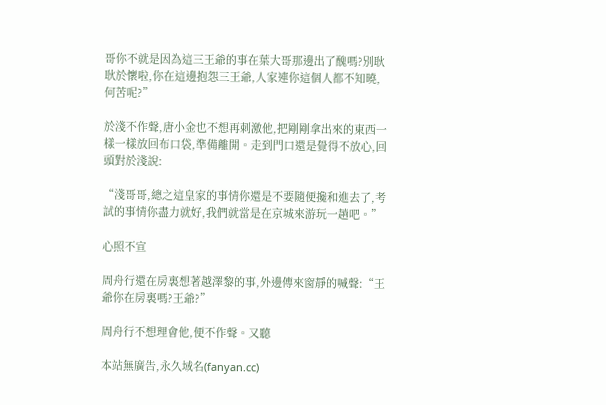哥你不就是因為這三王爺的事在葉大哥那邊出了醜嗎?別耿耿於懷啦,你在這邊抱怨三王爺,人家連你這個人都不知曉,何苦呢?”

於淺不作聲,唐小金也不想再刺激他,把剛剛拿出來的東西一樣一樣放回布口袋,準備離開。走到門口還是覺得不放心,回頭對於淺說:

“淺哥哥,總之這皇家的事情你還是不要隨便攙和進去了,考試的事情你盡力就好,我們就當是在京城來游玩一趟吧。”

心照不宣

周舟行還在房裏想著越澤黎的事,外邊傳來窗靜的喊聲:“王爺你在房裏嗎?王爺?”

周舟行不想理會他,便不作聲。又聽

本站無廣告,永久域名(fanyan.cc)